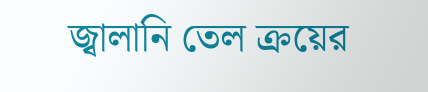জ্বালানি তেল ক্রয়ের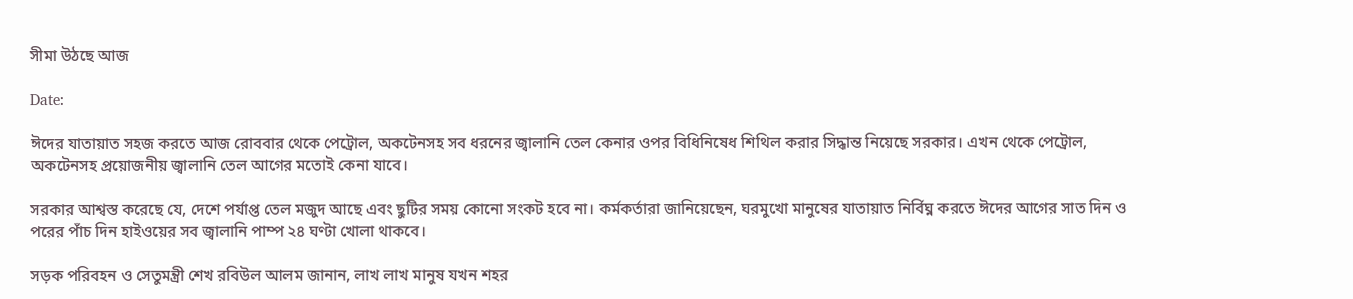সীমা উঠছে আজ

Date:

ঈদের যাতায়াত সহজ করতে আজ রোববার থেকে পেট্রোল, অকটেনসহ সব ধরনের জ্বালানি তেল কেনার ওপর বিধিনিষেধ শিথিল করার সিদ্ধান্ত নিয়েছে সরকার। এখন থেকে পেট্রোল, অকটেনসহ প্রয়োজনীয় জ্বালানি তেল আগের মতোই কেনা যাবে।

সরকার আশ্বস্ত করেছে যে, দেশে পর্যাপ্ত তেল মজুদ আছে এবং ছুটির সময় কোনো সংকট হবে না। কর্মকর্তারা জানিয়েছেন, ঘরমুখো মানুষের যাতায়াত নির্বিঘ্ন করতে ঈদের আগের সাত দিন ও পরের পাঁচ দিন হাইওয়ের সব জ্বালানি পাম্প ২৪ ঘণ্টা খোলা থাকবে।

সড়ক পরিবহন ও সেতুমন্ত্রী শেখ রবিউল আলম জানান, লাখ লাখ মানুষ যখন শহর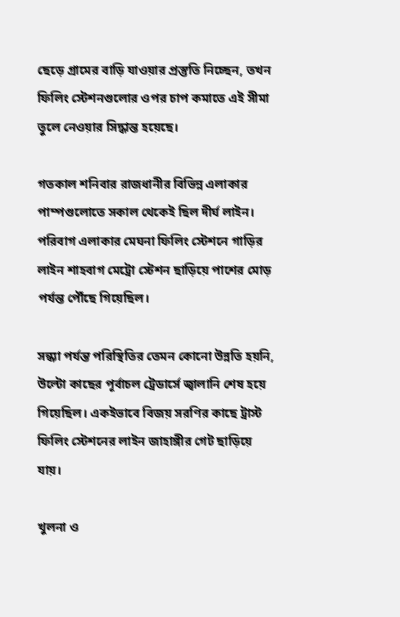ছেড়ে গ্রামের বাড়ি যাওয়ার প্রস্তুতি নিচ্ছেন, তখন ফিলিং স্টেশনগুলোর ওপর চাপ কমাতে এই সীমা তুলে নেওয়ার সিদ্ধান্ত হয়েছে।

গতকাল শনিবার রাজধানীর বিভিন্ন এলাকার পাম্পগুলোতে সকাল থেকেই ছিল দীর্ঘ লাইন। পরিবাগ এলাকার মেঘনা ফিলিং স্টেশনে গাড়ির লাইন শাহবাগ মেট্রো স্টেশন ছাড়িয়ে পাশের মোড় পর্যন্ত পৌঁছে গিয়েছিল।

সন্ধ্যা পর্যন্ত পরিস্থিতির তেমন কোনো উন্নতি হয়নি, উল্টো কাছের পূর্বাচল ট্রেডার্সে জ্বালানি শেষ হয়ে গিয়েছিল। একইভাবে বিজয় সরণির কাছে ট্রাস্ট ফিলিং স্টেশনের লাইন জাহাঙ্গীর গেট ছাড়িয়ে যায়।

খুলনা ও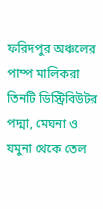ফরিদপুর অঞ্চলের পাম্প মালিকরা তিনটি ডিস্ট্রিবিউটর পদ্মা, মেঘনা ও যমুনা থেকে তেল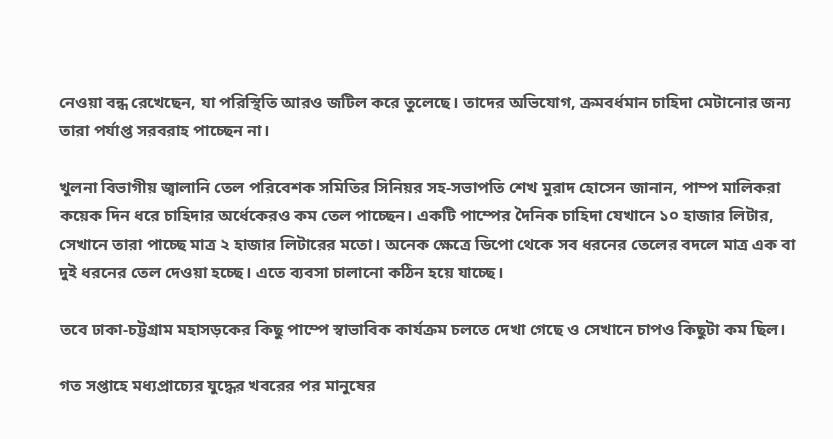নেওয়া বন্ধ রেখেছেন, যা পরিস্থিতি আরও জটিল করে তুলেছে। তাদের অভিযোগ, ক্রমবর্ধমান চাহিদা মেটানোর জন্য তারা পর্যাপ্ত সরবরাহ পাচ্ছেন না।

খুলনা বিভাগীয় জ্বালানি তেল পরিবেশক সমিতির সিনিয়র সহ-সভাপতি শেখ মুরাদ হোসেন জানান, পাম্প মালিকরা কয়েক দিন ধরে চাহিদার অর্ধেকেরও কম তেল পাচ্ছেন। একটি পাম্পের দৈনিক চাহিদা যেখানে ১০ হাজার লিটার, সেখানে তারা পাচ্ছে মাত্র ২ হাজার লিটারের মতো। অনেক ক্ষেত্রে ডিপো থেকে সব ধরনের তেলের বদলে মাত্র এক বা দুই ধরনের তেল দেওয়া হচ্ছে। এতে ব্যবসা চালানো কঠিন হয়ে যাচ্ছে।

তবে ঢাকা-চট্টগ্রাম মহাসড়কের কিছু পাম্পে স্বাভাবিক কার্যক্রম চলতে দেখা গেছে ও সেখানে চাপও কিছুটা কম ছিল।

গত সপ্তাহে মধ্যপ্রাচ্যের যুদ্ধের খবরের পর মানুষের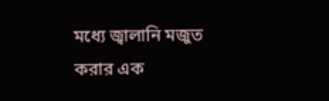মধ্যে জ্বালানি মজুত করার এক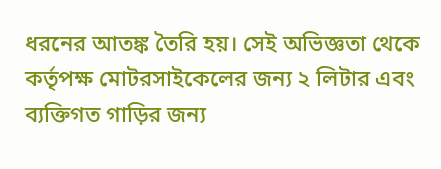ধরনের আতঙ্ক তৈরি হয়। সেই অভিজ্ঞতা থেকে কর্তৃপক্ষ মোটরসাইকেলের জন্য ২ লিটার এবং ব্যক্তিগত গাড়ির জন্য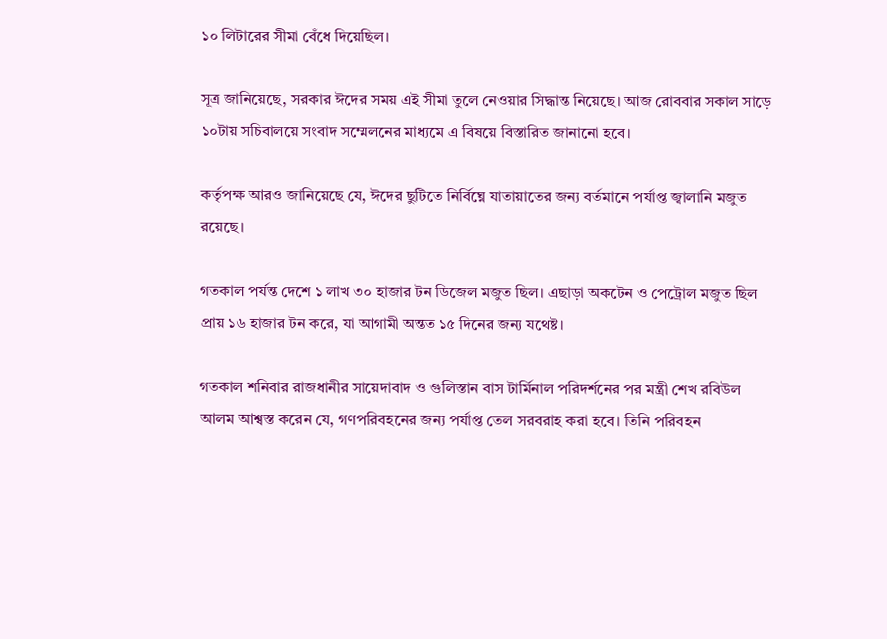১০ লিটারের সীমা বেঁধে দিয়েছিল।

সূত্র জানিয়েছে, সরকার ঈদের সময় এই সীমা তুলে নেওয়ার সিদ্ধান্ত নিয়েছে। আজ রোববার সকাল সাড়ে ১০টায় সচিবালয়ে সংবাদ সম্মেলনের মাধ্যমে এ বিষয়ে বিস্তারিত জানানো হবে।

কর্তৃপক্ষ আরও জানিয়েছে যে, ঈদের ছুটিতে নির্বিঘ্নে যাতায়াতের জন্য বর্তমানে পর্যাপ্ত জ্বালানি মজুত রয়েছে।

গতকাল পর্যন্ত দেশে ১ লাখ ৩০ হাজার টন ডিজেল মজুত ছিল। এছাড়া অকটেন ও পেট্রোল মজুত ছিল প্রায় ১৬ হাজার টন করে, যা আগামী অন্তত ১৫ দিনের জন্য যথেষ্ট।

গতকাল শনিবার রাজধানীর সায়েদাবাদ ও গুলিস্তান বাস টার্মিনাল পরিদর্শনের পর মন্ত্রী শেখ রবিউল আলম আশ্বস্ত করেন যে, গণপরিবহনের জন্য পর্যাপ্ত তেল সরবরাহ করা হবে। তিনি পরিবহন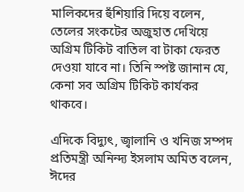মালিকদের হুঁশিয়ারি দিয়ে বলেন, তেলের সংকটের অজুহাত দেখিয়ে অগ্রিম টিকিট বাতিল বা টাকা ফেরত দেওয়া যাবে না। তিনি স্পষ্ট জানান যে, কেনা সব অগ্রিম টিকিট কার্যকর থাকবে।

এদিকে বিদ্যুৎ, জ্বালানি ও খনিজ সম্পদ প্রতিমন্ত্রী অনিন্দ্য ইসলাম অমিত বলেন, ঈদের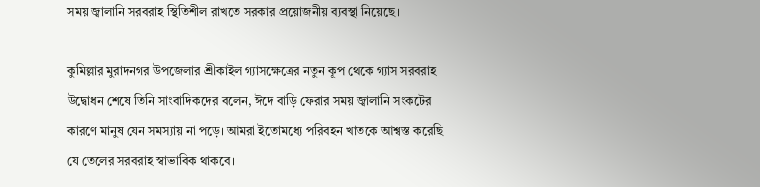সময় জ্বালানি সরবরাহ স্থিতিশীল রাখতে সরকার প্রয়োজনীয় ব্যবস্থা নিয়েছে।

কুমিল্লার মুরাদনগর উপজেলার শ্রীকাইল গ্যাসক্ষেত্রের নতুন কূপ থেকে গ্যাস সরবরাহ উদ্বোধন শেষে তিনি সাংবাদিকদের বলেন, ঈদে বাড়ি ফেরার সময় জ্বালানি সংকটের কারণে মানুষ যেন সমস্যায় না পড়ে। আমরা ইতোমধ্যে পরিবহন খাতকে আশ্বস্ত করেছি যে তেলের সরবরাহ স্বাভাবিক থাকবে।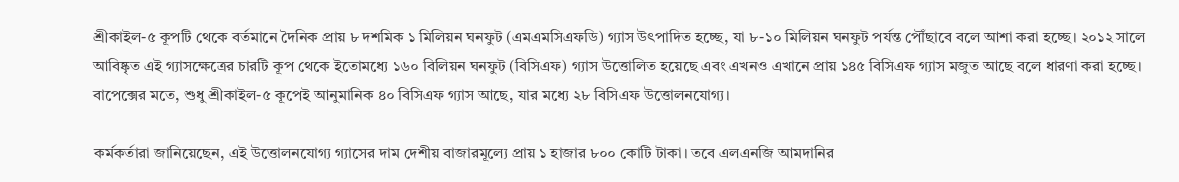শ্রীকাইল-৫ কূপটি থেকে বর্তমানে দৈনিক প্রায় ৮ দশমিক ১ মিলিয়ন ঘনফুট (এমএমসিএফডি) গ্যাস উৎপাদিত হচ্ছে, যা ৮-১০ মিলিয়ন ঘনফুট পর্যন্ত পৌঁছাবে বলে আশা করা হচ্ছে। ২০১২ সালে আবিষ্কৃত এই গ্যাসক্ষেত্রের চারটি কূপ থেকে ইতোমধ্যে ১৬০ বিলিয়ন ঘনফুট (বিসিএফ) গ্যাস উত্তোলিত হয়েছে এবং এখনও এখানে প্রায় ১৪৫ বিসিএফ গ্যাস মজুত আছে বলে ধারণা করা হচ্ছে। বাপেক্সের মতে, শুধু শ্রীকাইল-৫ কূপেই আনুমানিক ৪০ বিসিএফ গ্যাস আছে, যার মধ্যে ২৮ বিসিএফ উত্তোলনযোগ্য।

কর্মকর্তারা জানিয়েছেন, এই উত্তোলনযোগ্য গ্যাসের দাম দেশীয় বাজারমূল্যে প্রায় ১ হাজার ৮০০ কোটি টাকা। তবে এলএনজি আমদানির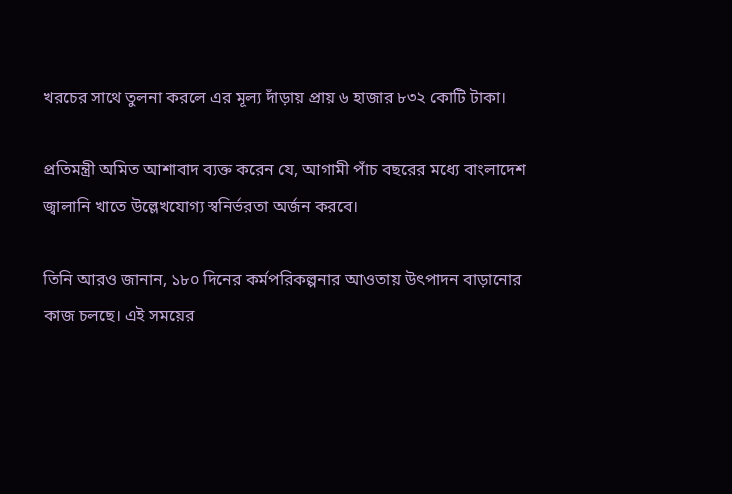খরচের সাথে তুলনা করলে এর মূল্য দাঁড়ায় প্রায় ৬ হাজার ৮৩২ কোটি টাকা।

প্রতিমন্ত্রী অমিত আশাবাদ ব্যক্ত করেন যে, আগামী পাঁচ বছরের মধ্যে বাংলাদেশ জ্বালানি খাতে উল্লেখযোগ্য স্বনির্ভরতা অর্জন করবে।

তিনি আরও জানান, ১৮০ দিনের কর্মপরিকল্পনার আওতায় উৎপাদন বাড়ানোর কাজ চলছে। এই সময়ের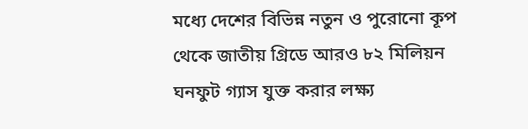মধ্যে দেশের বিভিন্ন নতুন ও পুরোনো কূপ থেকে জাতীয় গ্রিডে আরও ৮২ মিলিয়ন ঘনফুট গ্যাস যুক্ত করার লক্ষ্য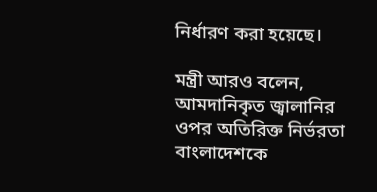নির্ধারণ করা হয়েছে।

মন্ত্রী আরও বলেন, আমদানিকৃত জ্বালানির ওপর অতিরিক্ত নির্ভরতা বাংলাদেশকে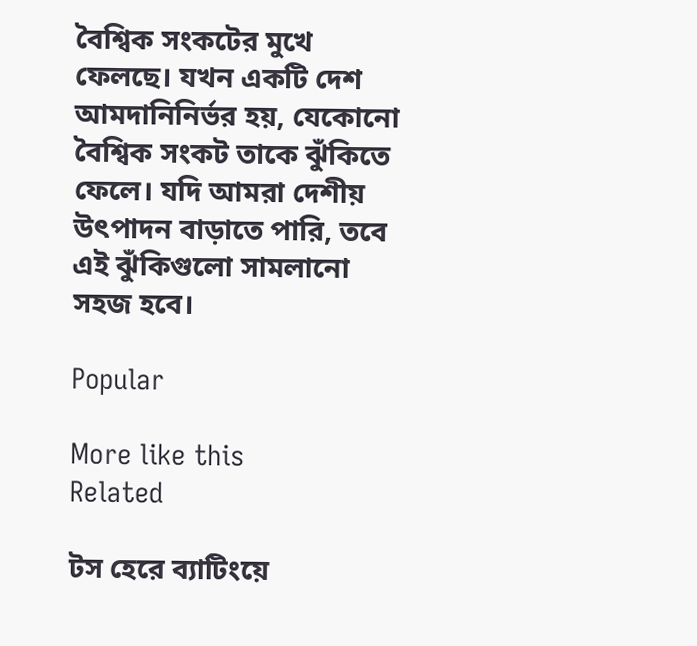বৈশ্বিক সংকটের মুখে ফেলছে। যখন একটি দেশ আমদানিনির্ভর হয়, যেকোনো বৈশ্বিক সংকট তাকে ঝুঁকিতে ফেলে। যদি আমরা দেশীয় উৎপাদন বাড়াতে পারি, তবে এই ঝুঁকিগুলো সামলানো সহজ হবে।

Popular

More like this
Related

টস হেরে ব্যাটিংয়ে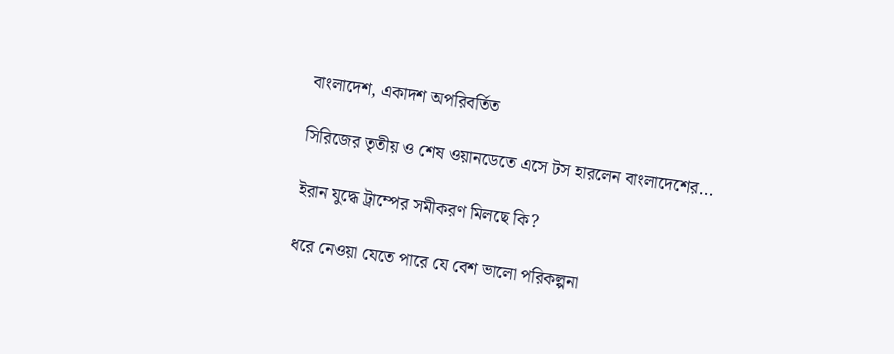বাংলাদেশ, একাদশ অপরিবর্তিত

সিরিজের তৃতীয় ও শেষ ওয়ানডেতে এসে টস হারলেন বাংলাদেশের...

ইরান যুদ্ধে ট্রাম্পের সমীকরণ মিলছে কি?

ধরে নেওয়া যেতে পারে যে বেশ ভালো পরিকল্পনা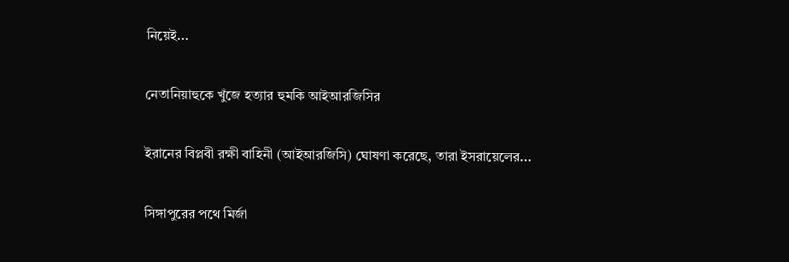নিয়েই...

নেতানিয়াহুকে খুঁজে হত্যার হুমকি আইআরজিসির

ইরানের বিপ্লবী রক্ষী বাহিনী (আইআরজিসি) ঘোষণা করেছে, তারা ইসরায়েলের...

সিঙ্গাপুরের পথে মির্জা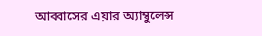আব্বাসের এয়ার অ্যাম্বুলেন্স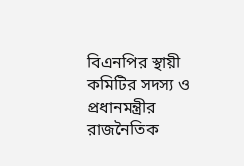বিএনপির স্থায়ী কমিটির সদস্য ও প্রধানমন্ত্রীর রাজনৈতিক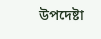উপদেষ্টা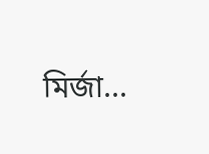মির্জা...